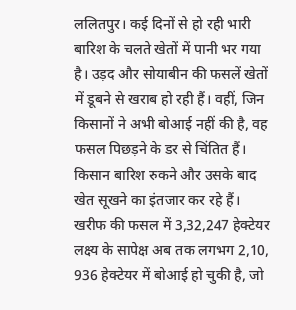ललितपुर। कई दिनों से हो रही भारी बारिश के चलते खेतों में पानी भर गया है। उड़द और सोयाबीन की फसलें खेतों में डूबने से खराब हो रही हैं। वहीं, जिन किसानों ने अभी बोआई नहीं की है, वह फसल पिछड़ने के डर से चिंतित हैं। किसान बारिश रुकने और उसके बाद खेत सूखने का इंतजार कर रहे हैं।
खरीफ की फसल में 3,32,247 हेक्टेयर लक्ष्य के सापेक्ष अब तक लगभग 2,10, 936 हेक्टेयर में बोआई हो चुकी है, जो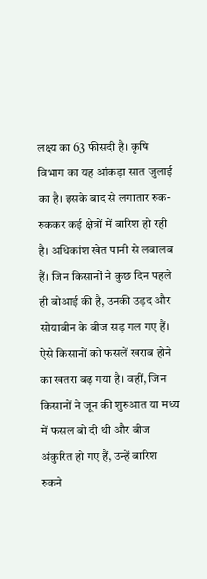लक्ष्य का 63 फीसदी है। कृषि विभाग का यह आंकड़ा सात जुलाई का है। इसके बाद से लगातार रुक-रुककर कई क्षेत्रों में बारिश हो रही है। अधिकांश खेत पानी से लबालब हैं। जिन किसानों ने कुछ दिन पहले ही बोआई की है, उनकी उड़द और सोयाबीन के बीज सड़ गल गए हैं। ऐसे किसानों को फसलें खराब होने का खतरा बढ़ गया है। वहीं, जिन किसानों ने जून की शुरुआत या मध्य में फसल बो दी थी और बीज अंकुरित हो गए हैं, उन्हें बारिश रुकने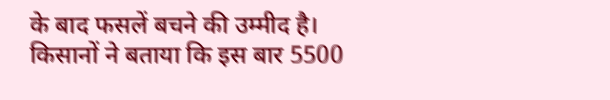के बाद फसलें बचने की उम्मीद है।
किसानों ने बताया कि इस बार 5500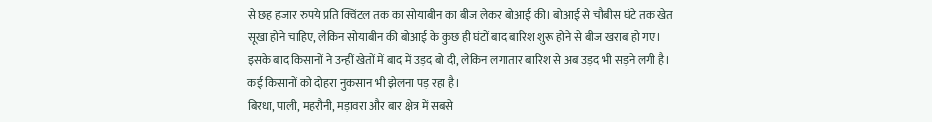से छह हजार रुपये प्रति क्विंटल तक का सोयाबीन का बीज लेकर बोआई की। बोआई से चौबीस घंटे तक खेत सूखा होने चाहिए, लेकिन सोयाबीन की बोआई के कुछ ही घंटों बाद बारिश शुरू होने से बीज खराब हो गए। इसके बाद किसानों ने उन्हीं खेतों में बाद में उड़द बो दी, लेकिन लगातार बारिश से अब उड़द भी सड़ने लगी है। कई किसानों को दोहरा नुकसान भी झेलना पड़ रहा है।
बिरधा, पाली, महरौनी, मड़ावरा और बार क्षेत्र में सबसे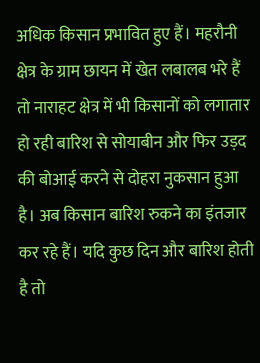अधिक किसान प्रभावित हुए हैं। महरौनी क्षेत्र के ग्राम छायन में खेत लबालब भरे हैं तो नाराहट क्षेत्र में भी किसानों को लगातार हो रही बारिश से सोयाबीन और फिर उड़द की बोआई करने से दोहरा नुकसान हुआ है। अब किसान बारिश रुकने का इंतजार कर रहे हैं। यदि कुछ दिन और बारिश होती है तो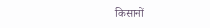किसानों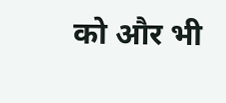को और भी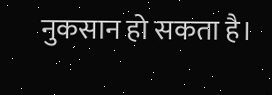नुकसान हो सकता है।